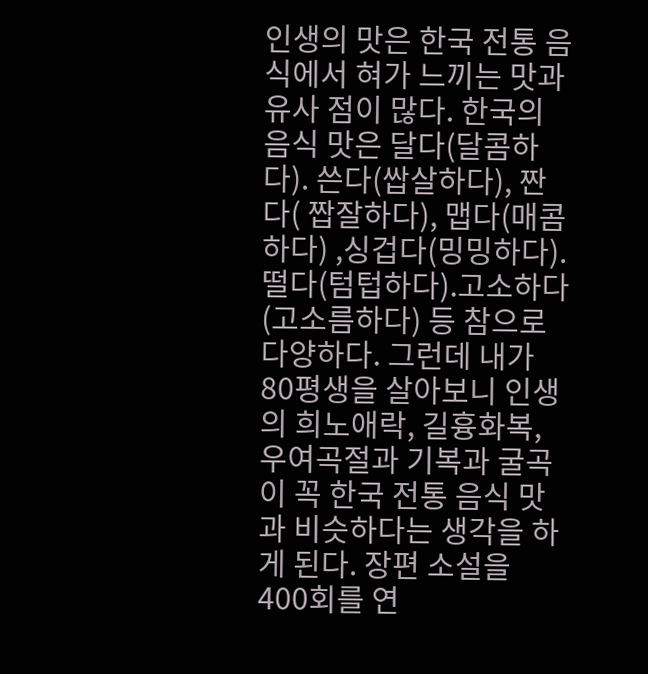인생의 맛은 한국 전통 음식에서 혀가 느끼는 맛과 유사 점이 많다. 한국의 음식 맛은 달다(달콤하다). 쓴다(쌉살하다), 짠다( 짭잘하다), 맵다(매콤하다) ,싱겁다(밍밍하다). 떨다(텀텁하다).고소하다(고소름하다) 등 참으로 다양하다. 그런데 내가 80평생을 살아보니 인생의 희노애락, 길흉화복, 우여곡절과 기복과 굴곡이 꼭 한국 전통 음식 맛과 비슷하다는 생각을 하게 된다. 장편 소설을 400회를 연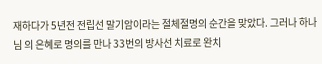재하다가 5년전 전립선 말기암이라는 절체절명의 순간을 맞았다. 그러나 하나님 의 은혜로 명의를 만나 33번의 방사선 치료로 완치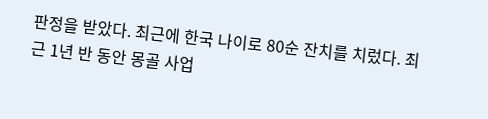판정을 받았다. 최근에 한국 나이로 80순 잔치를 치렀다. 최근 1년 반 동안 몽골 사업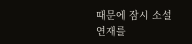때문에 잠시 소설 연재를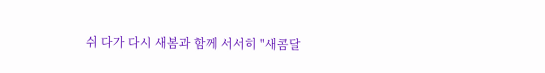쉬 다가 다시 새봄과 함께 서서히 "새콤달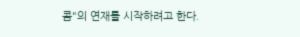콤"의 연재를 시작하려고 한다.